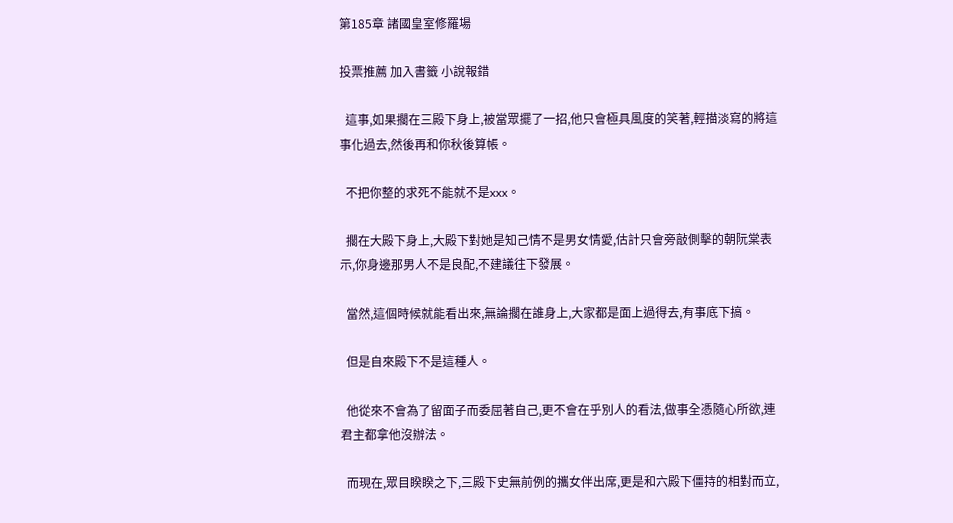第185章 諸國皇室修羅場

投票推薦 加入書籤 小說報錯

  這事,如果擱在三殿下身上,被當眾擺了一招,他只會極具風度的笑著,輕描淡寫的將這事化過去,然後再和你秋後算帳。

  不把你整的求死不能就不是xxx。

  擱在大殿下身上,大殿下對她是知己情不是男女情愛,估計只會旁敲側擊的朝阮棠表示,你身邊那男人不是良配,不建議往下發展。

  當然,這個時候就能看出來,無論擱在誰身上,大家都是面上過得去,有事底下搞。

  但是自來殿下不是這種人。

  他從來不會為了留面子而委屈著自己,更不會在乎別人的看法,做事全憑隨心所欲,連君主都拿他沒辦法。

  而現在,眾目睽睽之下,三殿下史無前例的攜女伴出席,更是和六殿下僵持的相對而立,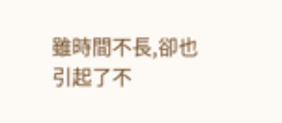雖時間不長,卻也引起了不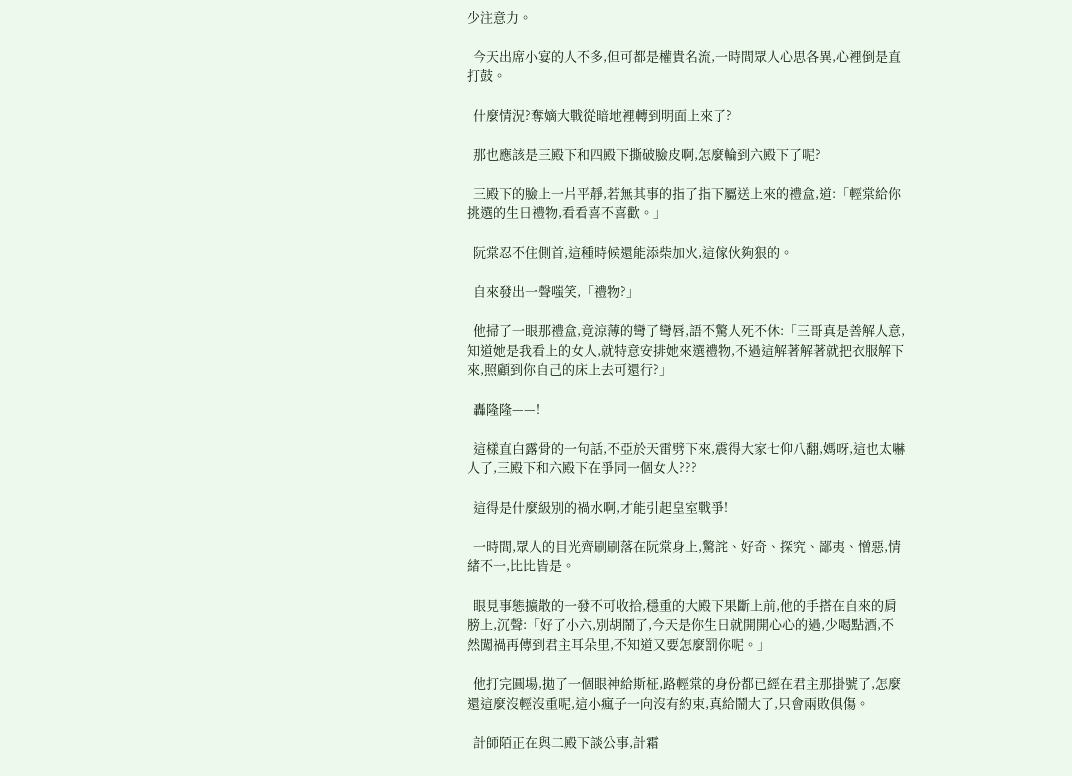少注意力。

  今天出席小宴的人不多,但可都是權貴名流,一時間眾人心思各異,心裡倒是直打鼓。

  什麼情況?奪嫡大戰從暗地裡轉到明面上來了?

  那也應該是三殿下和四殿下撕破臉皮啊,怎麼輪到六殿下了呢?

  三殿下的臉上一片平靜,若無其事的指了指下屬送上來的禮盒,道:「輕棠給你挑選的生日禮物,看看喜不喜歡。」

  阮棠忍不住側首,這種時候還能添柴加火,這傢伙夠狠的。

  自來發出一聲嗤笑,「禮物?」

  他掃了一眼那禮盒,竟涼薄的彎了彎唇,語不驚人死不休:「三哥真是善解人意,知道她是我看上的女人,就特意安排她來選禮物,不過這解著解著就把衣服解下來,照顧到你自己的床上去可還行?」

  轟隆隆——!

  這樣直白露骨的一句話,不亞於天雷劈下來,震得大家七仰八翻,媽呀,這也太嚇人了,三殿下和六殿下在爭同一個女人???

  這得是什麼級別的禍水啊,才能引起皇室戰爭!

  一時間,眾人的目光齊刷刷落在阮棠身上,驚詫、好奇、探究、鄙夷、憎惡,情緒不一,比比皆是。

  眼見事態擴散的一發不可收拾,穩重的大殿下果斷上前,他的手搭在自來的肩膀上,沉聲:「好了小六,別胡鬧了,今天是你生日就開開心心的過,少喝點酒,不然闖禍再傳到君主耳朵里,不知道又要怎麼罰你呢。」

  他打完圓場,拋了一個眼神給斯柾,路輕棠的身份都已經在君主那掛號了,怎麼還這麼沒輕沒重呢,這小瘋子一向沒有約束,真給鬧大了,只會兩敗俱傷。

  計師陌正在與二殿下談公事,計霜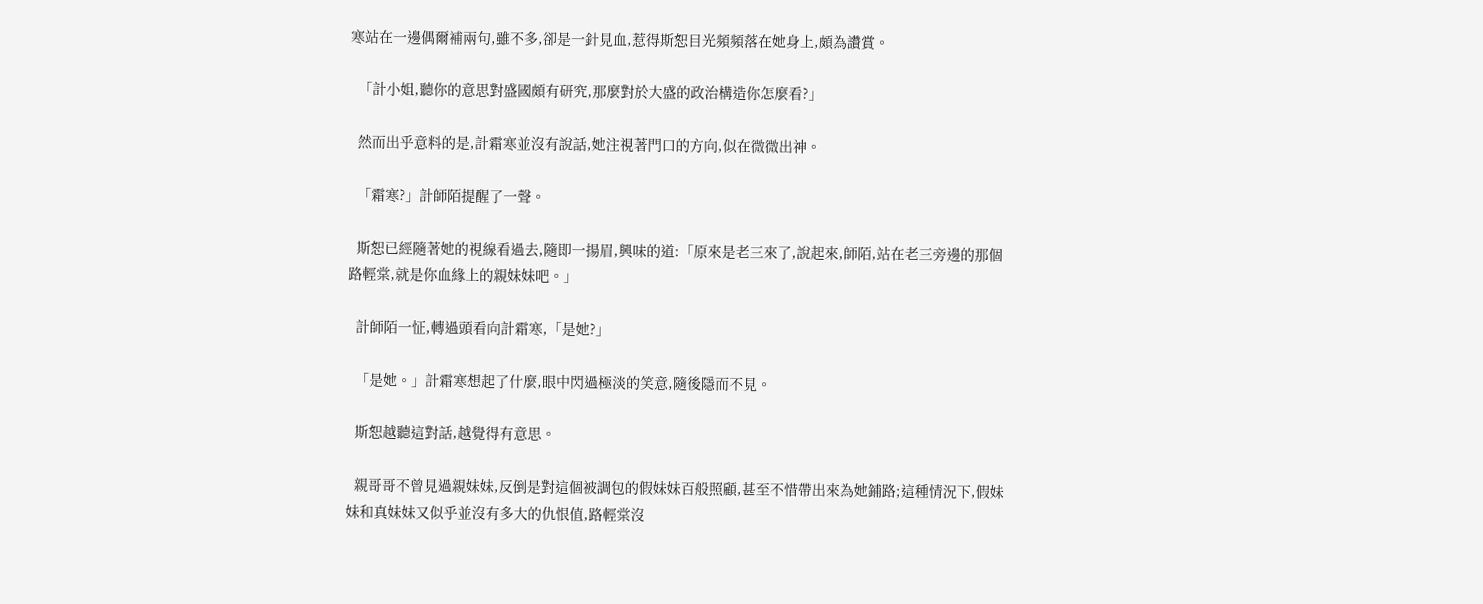寒站在一邊偶爾補兩句,雖不多,卻是一針見血,惹得斯恕目光頻頻落在她身上,頗為讚賞。

  「計小姐,聽你的意思對盛國頗有研究,那麼對於大盛的政治構造你怎麼看?」

  然而出乎意料的是,計霜寒並沒有說話,她注視著門口的方向,似在微微出神。

  「霜寒?」計師陌提醒了一聲。

  斯恕已經隨著她的視線看過去,隨即一揚眉,興味的道:「原來是老三來了,說起來,師陌,站在老三旁邊的那個路輕棠,就是你血緣上的親妹妹吧。」

  計師陌一怔,轉過頭看向計霜寒,「是她?」

  「是她。」計霜寒想起了什麼,眼中閃過極淡的笑意,隨後隱而不見。

  斯恕越聽這對話,越覺得有意思。

  親哥哥不曾見過親妹妹,反倒是對這個被調包的假妹妹百般照顧,甚至不惜帶出來為她鋪路;這種情況下,假妹妹和真妹妹又似乎並沒有多大的仇恨值,路輕棠沒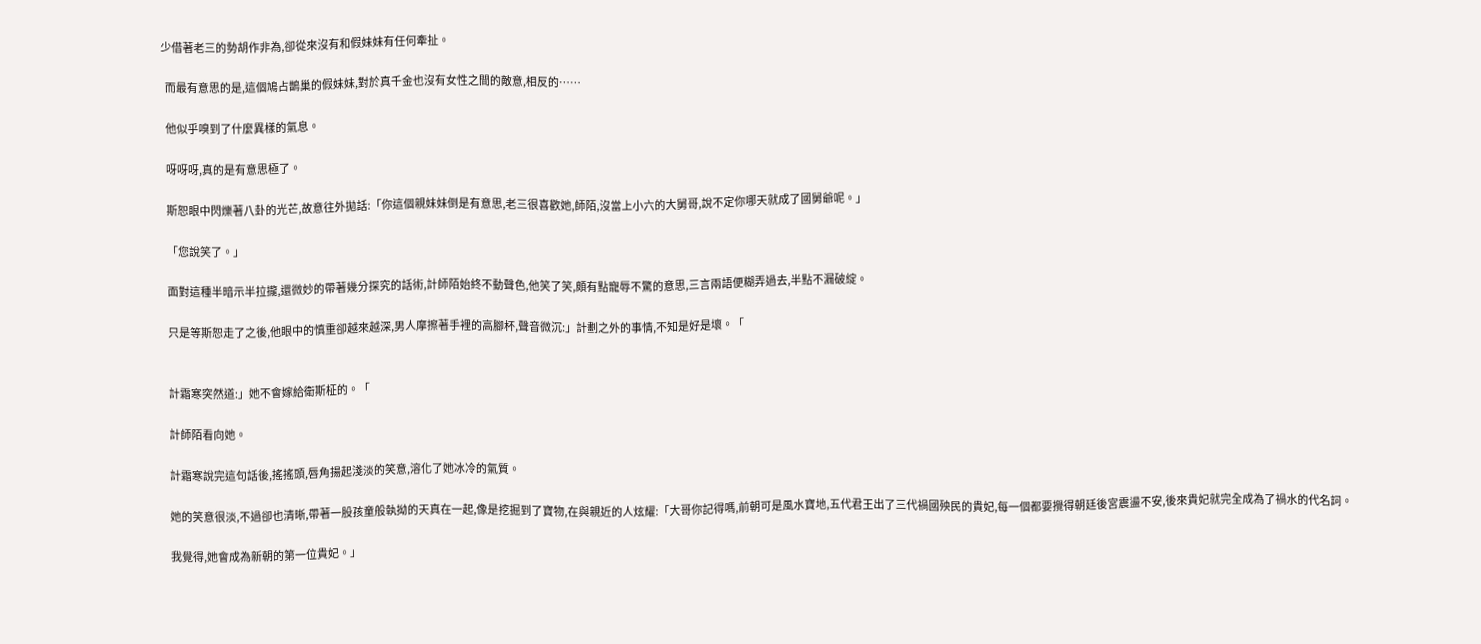少借著老三的勢胡作非為,卻從來沒有和假妹妹有任何牽扯。

  而最有意思的是,這個鳩占鵲巢的假妹妹,對於真千金也沒有女性之間的敵意,相反的……

  他似乎嗅到了什麼異樣的氣息。

  呀呀呀,真的是有意思極了。

  斯恕眼中閃爍著八卦的光芒,故意往外拋話:「你這個親妹妹倒是有意思,老三很喜歡她,師陌,沒當上小六的大舅哥,說不定你哪天就成了國舅爺呢。」

  「您說笑了。」

  面對這種半暗示半拉攏,還微妙的帶著幾分探究的話術,計師陌始終不動聲色,他笑了笑,頗有點寵辱不驚的意思,三言兩語便糊弄過去,半點不漏破綻。

  只是等斯恕走了之後,他眼中的慎重卻越來越深,男人摩擦著手裡的高腳杯,聲音微沉:」計劃之外的事情,不知是好是壞。「


  計霜寒突然道:」她不會嫁給衛斯柾的。「

  計師陌看向她。

  計霜寒說完這句話後,搖搖頭,唇角揚起淺淡的笑意,溶化了她冰冷的氣質。

  她的笑意很淡,不過卻也清晰,帶著一股孩童般執拗的天真在一起,像是挖掘到了寶物,在與親近的人炫耀:「大哥你記得嗎,前朝可是風水寶地,五代君王出了三代禍國殃民的貴妃,每一個都要攪得朝廷後宮震盪不安,後來貴妃就完全成為了禍水的代名詞。

  我覺得,她會成為新朝的第一位貴妃。」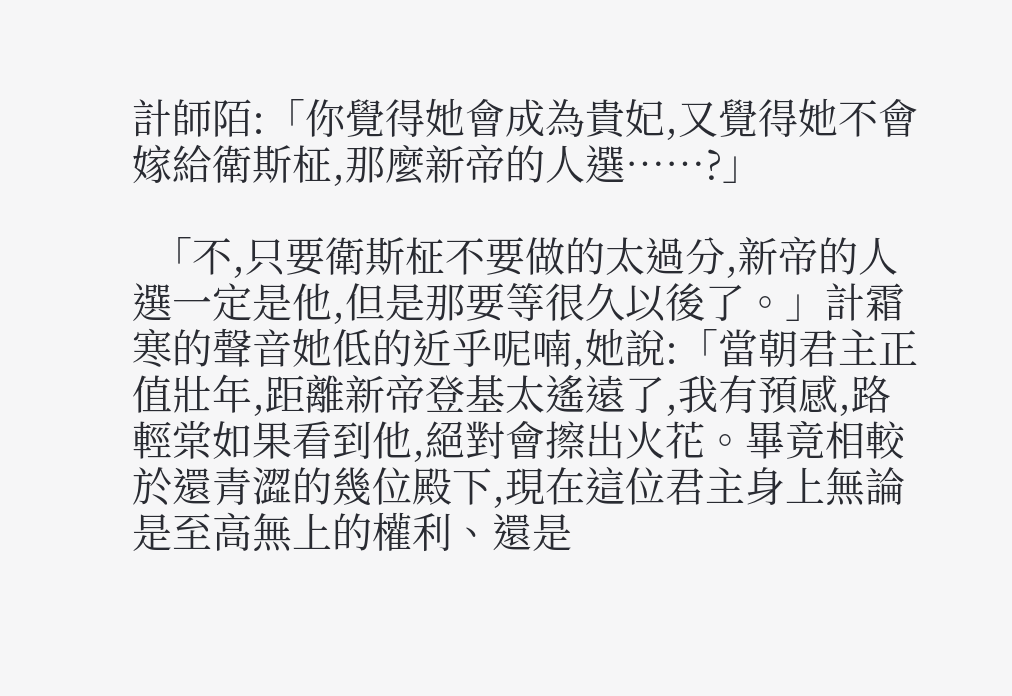計師陌:「你覺得她會成為貴妃,又覺得她不會嫁給衛斯柾,那麼新帝的人選……?」

  「不,只要衛斯柾不要做的太過分,新帝的人選一定是他,但是那要等很久以後了。」計霜寒的聲音她低的近乎呢喃,她說:「當朝君主正值壯年,距離新帝登基太遙遠了,我有預感,路輕棠如果看到他,絕對會擦出火花。畢竟相較於還青澀的幾位殿下,現在這位君主身上無論是至高無上的權利、還是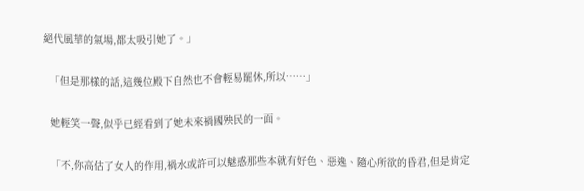絕代風華的氣場,都太吸引她了。」

  「但是那樣的話,這幾位殿下自然也不會輕易罷休,所以……」

  她輕笑一聲,似乎已經看到了她未來禍國殃民的一面。

  「不,你高估了女人的作用,禍水或許可以魅惑那些本就有好色、惡逸、隨心所欲的昏君,但是肯定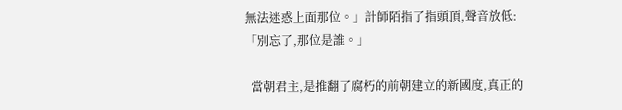無法迷惑上面那位。」計師陌指了指頭頂,聲音放低:「別忘了,那位是誰。」

  當朝君主,是推翻了腐朽的前朝建立的新國度,真正的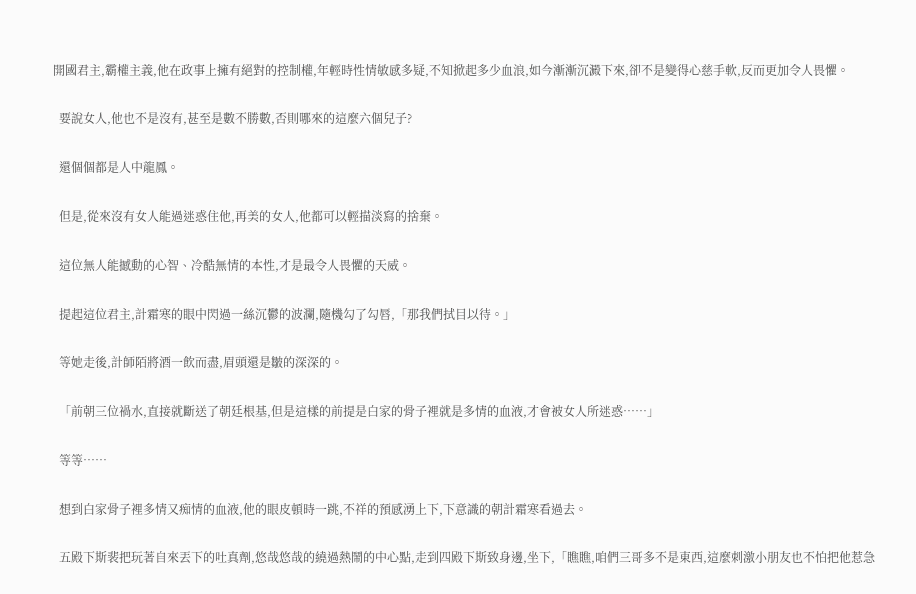開國君主,霸權主義,他在政事上擁有絕對的控制權,年輕時性情敏感多疑,不知掀起多少血浪,如今漸漸沉澱下來,卻不是變得心慈手軟,反而更加令人畏懼。

  要說女人,他也不是沒有,甚至是數不勝數,否則哪來的這麼六個兒子?

  還個個都是人中龍鳳。

  但是,從來沒有女人能過迷惑住他,再美的女人,他都可以輕描淡寫的捨棄。

  這位無人能撼動的心智、冷酷無情的本性,才是最令人畏懼的天威。

  提起這位君主,計霜寒的眼中閃過一絲沉鬱的波瀾,隨機勾了勾唇,「那我們拭目以待。」

  等她走後,計師陌將酒一飲而盡,眉頭還是皺的深深的。

  「前朝三位禍水,直接就斷送了朝廷根基,但是這樣的前提是白家的骨子裡就是多情的血液,才會被女人所迷惑……」

  等等……

  想到白家骨子裡多情又痴情的血液,他的眼皮頓時一跳,不祥的預感湧上下,下意識的朝計霜寒看過去。

  五殿下斯裴把玩著自來丟下的吐真劑,悠哉悠哉的繞過熱鬧的中心點,走到四殿下斯致身邊,坐下,「瞧瞧,咱們三哥多不是東西,這麼刺激小朋友也不怕把他惹急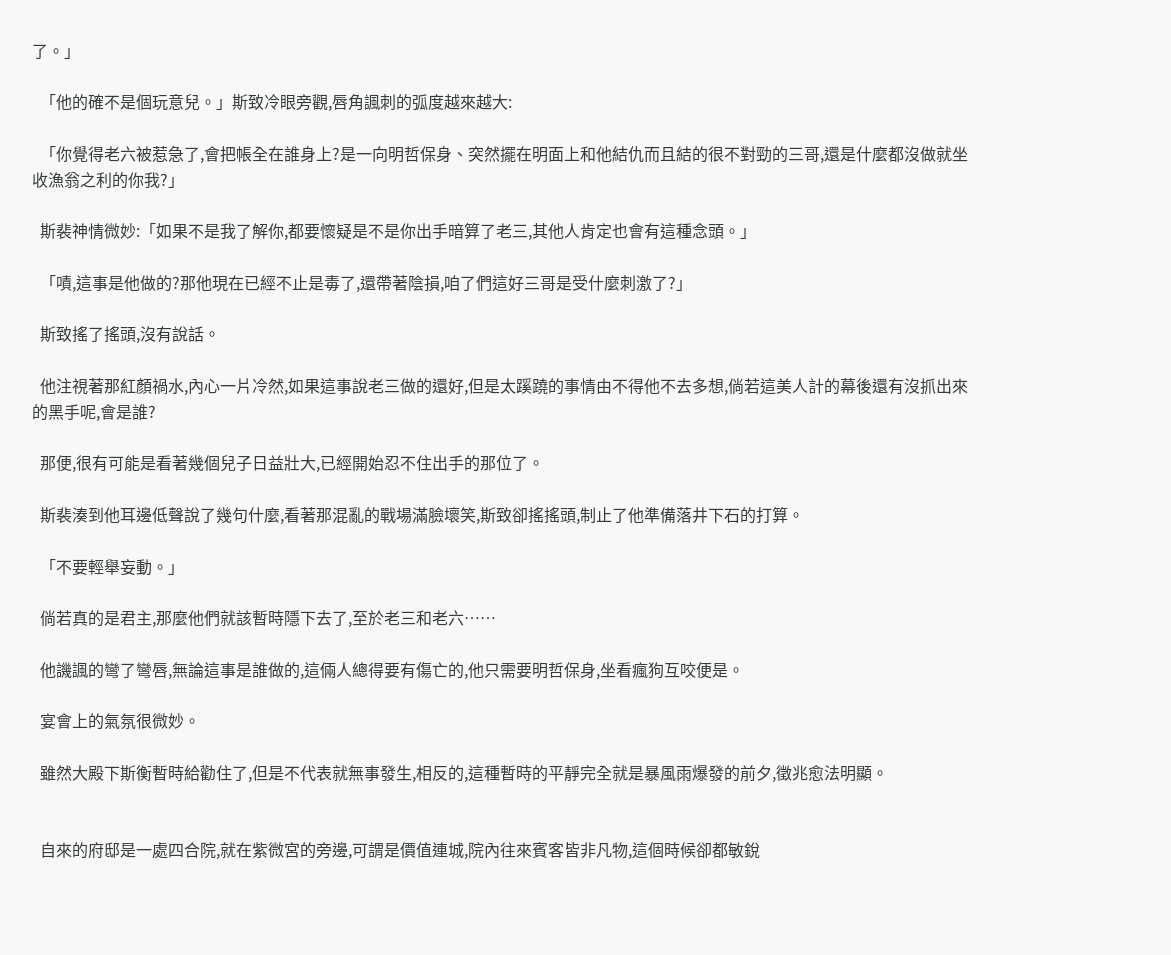了。」

  「他的確不是個玩意兒。」斯致冷眼旁觀,唇角諷刺的弧度越來越大:

  「你覺得老六被惹急了,會把帳全在誰身上?是一向明哲保身、突然擺在明面上和他結仇而且結的很不對勁的三哥,還是什麼都沒做就坐收漁翁之利的你我?」

  斯裴神情微妙:「如果不是我了解你,都要懷疑是不是你出手暗算了老三,其他人肯定也會有這種念頭。」

  「嘖,這事是他做的?那他現在已經不止是毒了,還帶著陰損,咱了們這好三哥是受什麼刺激了?」

  斯致搖了搖頭,沒有說話。

  他注視著那紅顏禍水,內心一片冷然,如果這事說老三做的還好,但是太蹊蹺的事情由不得他不去多想,倘若這美人計的幕後還有沒抓出來的黑手呢,會是誰?

  那便,很有可能是看著幾個兒子日益壯大,已經開始忍不住出手的那位了。

  斯裴湊到他耳邊低聲說了幾句什麼,看著那混亂的戰場滿臉壞笑,斯致卻搖搖頭,制止了他準備落井下石的打算。

  「不要輕舉妄動。」

  倘若真的是君主,那麼他們就該暫時隱下去了,至於老三和老六……

  他譏諷的彎了彎唇,無論這事是誰做的,這倆人總得要有傷亡的,他只需要明哲保身,坐看瘋狗互咬便是。

  宴會上的氣氛很微妙。

  雖然大殿下斯衡暫時給勸住了,但是不代表就無事發生,相反的,這種暫時的平靜完全就是暴風雨爆發的前夕,徵兆愈法明顯。


  自來的府邸是一處四合院,就在紫微宮的旁邊,可謂是價值連城,院內往來賓客皆非凡物,這個時候卻都敏銳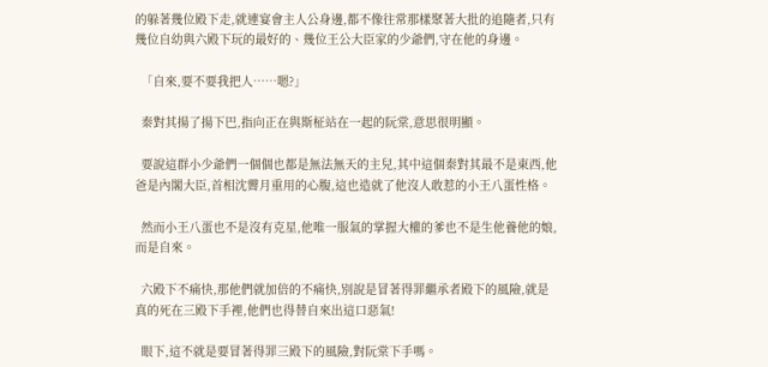的躲著幾位殿下走,就連宴會主人公身邊,都不像往常那樣聚著大批的追隨者,只有幾位自幼與六殿下玩的最好的、幾位王公大臣家的少爺們,守在他的身邊。

  「自來,要不要我把人……嗯?」

  秦對其揚了揚下巴,指向正在與斯柾站在一起的阮棠,意思很明顯。

  要說這群小少爺們一個個也都是無法無天的主兒,其中這個秦對其最不是東西,他爸是內閣大臣,首相沈霽月重用的心腹,這也造就了他沒人敢惹的小王八蛋性格。

  然而小王八蛋也不是沒有克星,他唯一服氣的掌握大權的爹也不是生他養他的娘,而是自來。

  六殿下不痛快,那他們就加倍的不痛快,別說是冒著得罪繼承者殿下的風險,就是真的死在三殿下手裡,他們也得替自來出這口惡氣!

  眼下,這不就是要冒著得罪三殿下的風險,對阮棠下手嗎。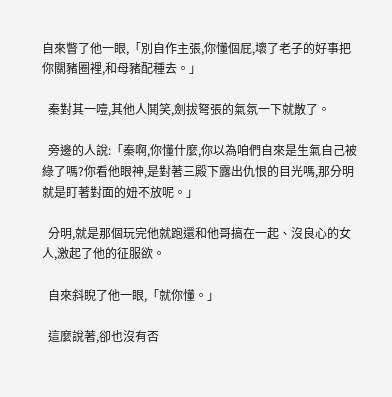自來瞥了他一眼,「別自作主張,你懂個屁,壞了老子的好事把你關豬圈裡,和母豬配種去。」

  秦對其一噎,其他人鬨笑,劍拔弩張的氣氛一下就散了。

  旁邊的人說:「秦啊,你懂什麼,你以為咱們自來是生氣自己被綠了嗎?你看他眼神,是對著三殿下露出仇恨的目光嗎,那分明就是盯著對面的妞不放呢。」

  分明,就是那個玩完他就跑還和他哥搞在一起、沒良心的女人,激起了他的征服欲。

  自來斜睨了他一眼,「就你懂。」

  這麼說著,卻也沒有否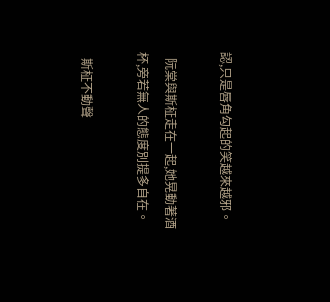認,只是唇角勾起的笑越來越邪。

  阮棠與斯柾走在一起,她晃動著酒杯,旁若無人的態度別提多自在。

  斯柾不動聲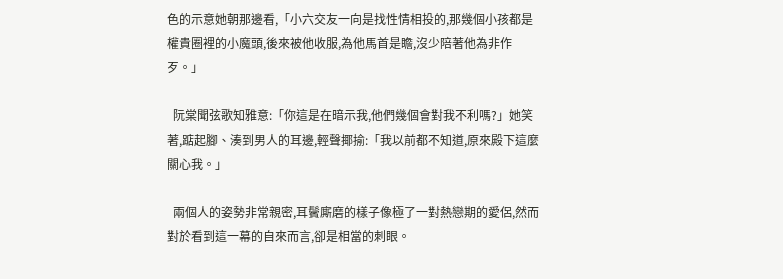色的示意她朝那邊看,「小六交友一向是找性情相投的,那幾個小孩都是權貴圈裡的小魔頭,後來被他收服,為他馬首是瞻,沒少陪著他為非作歹。」

  阮棠聞弦歌知雅意:「你這是在暗示我,他們幾個會對我不利嗎?」她笑著,踮起腳、湊到男人的耳邊,輕聲揶揄:「我以前都不知道,原來殿下這麼關心我。」

  兩個人的姿勢非常親密,耳鬢廝磨的樣子像極了一對熱戀期的愛侶,然而對於看到這一幕的自來而言,卻是相當的刺眼。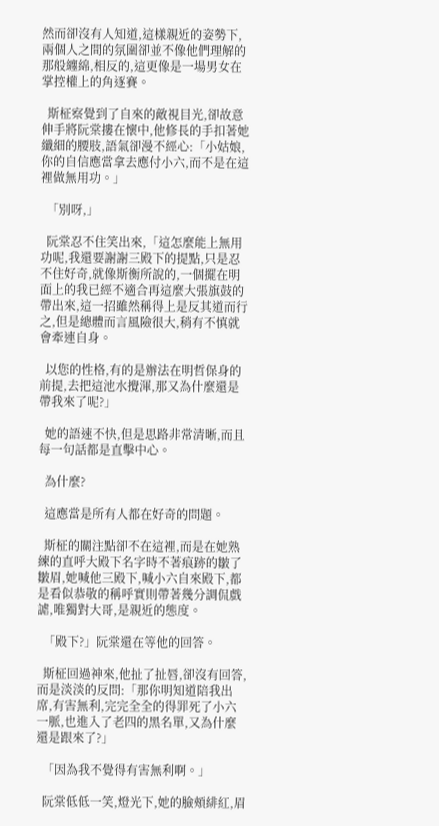然而卻沒有人知道,這樣親近的姿勢下,兩個人之間的氛圍卻並不像他們理解的那般纏綿,相反的,這更像是一場男女在掌控權上的角逐賽。

  斯柾察覺到了自來的敵視目光,卻故意伸手將阮棠摟在懷中,他修長的手扣著她纖細的腰肢,語氣卻漫不經心:「小姑娘,你的自信應當拿去應付小六,而不是在這裡做無用功。」

  「別呀,」

  阮棠忍不住笑出來,「這怎麼能上無用功呢,我還要謝謝三殿下的提點,只是忍不住好奇,就像斯衡所說的,一個擺在明面上的我已經不適合再這麼大張旗鼓的帶出來,這一招雖然稱得上是反其道而行之,但是總體而言風險很大,稍有不慎就會牽連自身。

  以您的性格,有的是辦法在明哲保身的前提,去把這池水攪渾,那又為什麼還是帶我來了呢?」

  她的語速不快,但是思路非常清晰,而且每一句話都是直擊中心。

  為什麼?

  這應當是所有人都在好奇的問題。

  斯柾的關注點卻不在這裡,而是在她熟練的直呼大殿下名字時不著痕跡的皺了皺眉,她喊他三殿下,喊小六自來殿下,都是看似恭敬的稱呼實則帶著幾分調侃戲謔,唯獨對大哥,是親近的態度。

  「殿下?」阮棠還在等他的回答。

  斯柾回過神來,他扯了扯唇,卻沒有回答,而是淡淡的反問:「那你明知道陪我出席,有害無利,完完全全的得罪死了小六一脈,也進入了老四的黑名單,又為什麼還是跟來了?」

  「因為我不覺得有害無利啊。」

  阮棠低低一笑,燈光下,她的臉頰緋紅,眉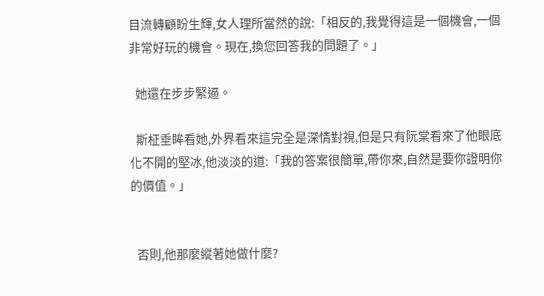目流轉顧盼生輝,女人理所當然的說:「相反的,我覺得這是一個機會,一個非常好玩的機會。現在,換您回答我的問題了。」

  她還在步步緊逼。

  斯柾垂眸看她,外界看來這完全是深情對視,但是只有阮棠看來了他眼底化不開的堅冰,他淡淡的道:「我的答案很簡單,帶你來,自然是要你證明你的價值。」


  否則,他那麼縱著她做什麼?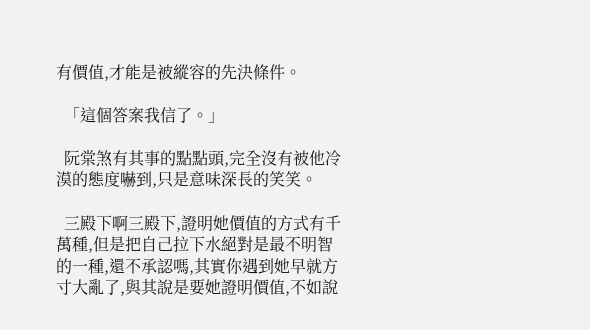有價值,才能是被縱容的先決條件。

  「這個答案我信了。」

  阮棠煞有其事的點點頭,完全沒有被他冷漠的態度嚇到,只是意味深長的笑笑。

  三殿下啊三殿下,證明她價值的方式有千萬種,但是把自己拉下水絕對是最不明智的一種,還不承認嗎,其實你遇到她早就方寸大亂了,與其說是要她證明價值,不如說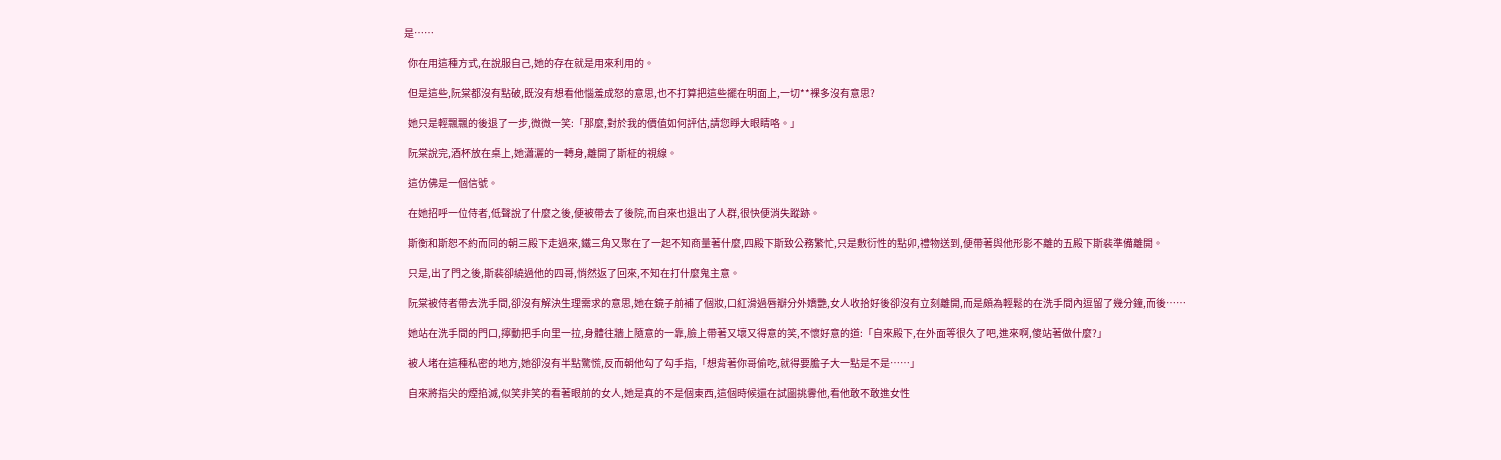是……

  你在用這種方式,在說服自己,她的存在就是用來利用的。

  但是這些,阮棠都沒有點破,既沒有想看他惱羞成怒的意思,也不打算把這些擺在明面上,一切**裸多沒有意思?

  她只是輕飄飄的後退了一步,微微一笑:「那麼,對於我的價值如何評估,請您睜大眼睛咯。」

  阮棠說完,酒杯放在桌上,她瀟灑的一轉身,離開了斯柾的視線。

  這仿佛是一個信號。

  在她招呼一位侍者,低聲說了什麼之後,便被帶去了後院,而自來也退出了人群,很快便消失蹤跡。

  斯衡和斯恕不約而同的朝三殿下走過來,鐵三角又聚在了一起不知商量著什麼,四殿下斯致公務繁忙,只是敷衍性的點卯,禮物送到,便帶著與他形影不離的五殿下斯裴準備離開。

  只是,出了門之後,斯裴卻繞過他的四哥,悄然返了回來,不知在打什麼鬼主意。

  阮棠被侍者帶去洗手間,卻沒有解決生理需求的意思,她在鏡子前補了個妝,口紅滑過唇瓣分外嬌艷,女人收拾好後卻沒有立刻離開,而是頗為輕鬆的在洗手間內逗留了幾分鐘,而後……

  她站在洗手間的門口,擰動把手向里一拉,身體往牆上隨意的一靠,臉上帶著又壞又得意的笑,不懷好意的道:「自來殿下,在外面等很久了吧,進來啊,傻站著做什麼?」

  被人堵在這種私密的地方,她卻沒有半點驚慌,反而朝他勾了勾手指,「想背著你哥偷吃,就得要膽子大一點是不是……」

  自來將指尖的煙掐滅,似笑非笑的看著眼前的女人,她是真的不是個東西,這個時候還在試圖挑釁他,看他敢不敢進女性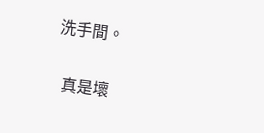洗手間。

  真是壞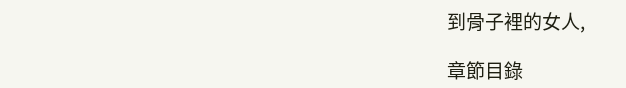到骨子裡的女人,

章節目錄